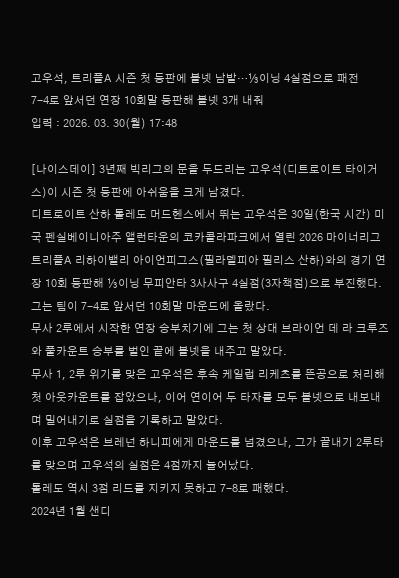고우석, 트리플A 시즌 첫 등판에 볼넷 남발…⅓이닝 4실점으로 패전
7-4로 앞서던 연장 10회말 등판해 볼넷 3개 내줘
입력 : 2026. 03. 30(월) 17:48

[나이스데이] 3년째 빅리그의 문을 두드리는 고우석(디트로이트 타이거스)이 시즌 첫 등판에 아쉬움을 크게 남겼다.
디트로이트 산하 톨레도 머드헨스에서 뛰는 고우석은 30일(한국 시간) 미국 펜실베이니아주 앨런타운의 코카콜라파크에서 열린 2026 마이너리그 트리플A 리하이밸리 아이언피그스(필라델피아 필리스 산하)와의 경기 연장 10회 등판해 ⅓이닝 무피안타 3사사구 4실점(3자책점)으로 부진했다.
그는 팀이 7-4로 앞서던 10회말 마운드에 올랐다.
무사 2루에서 시작한 연장 승부치기에 그는 첫 상대 브라이언 데 라 크루즈와 풀카운트 승부를 벌인 끝에 볼넷을 내주고 말았다.
무사 1, 2루 위기를 맞은 고우석은 후속 케일럽 리케츠를 뜬공으로 처리해 첫 아웃카운트를 잡았으나, 이어 연이어 두 타자를 모두 볼넷으로 내보내며 밀어내기로 실점을 기록하고 말았다.
이후 고우석은 브레넌 하니피에게 마운드를 넘겼으나, 그가 끝내기 2루타를 맞으며 고우석의 실점은 4점까지 늘어났다.
톨레도 역시 3점 리드를 지키지 못하고 7-8로 패했다.
2024년 1월 샌디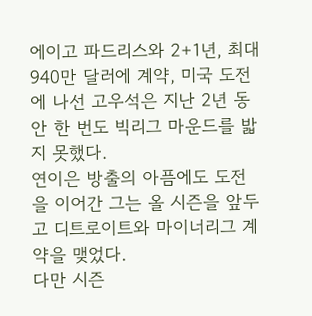에이고 파드리스와 2+1년, 최대 940만 달러에 계약, 미국 도전에 나선 고우석은 지난 2년 동안 한 번도 빅리그 마운드를 밟지 못했다.
연이은 방출의 아픔에도 도전을 이어간 그는 올 시즌을 앞두고 디트로이트와 마이너리그 계약을 맺었다.
다만 시즌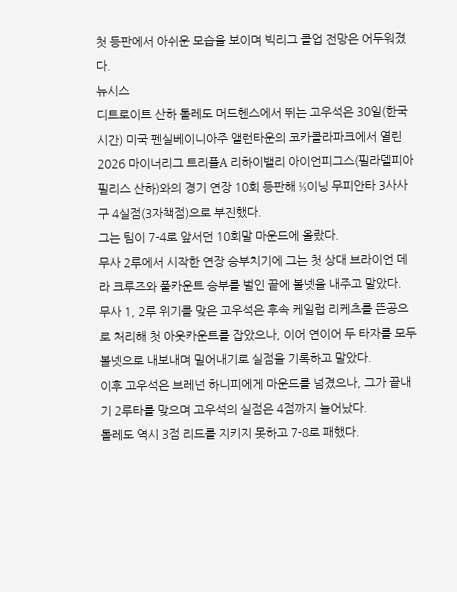첫 등판에서 아쉬운 모습을 보이며 빅리그 콜업 전망은 어두워졌다.
뉴시스
디트로이트 산하 톨레도 머드헨스에서 뛰는 고우석은 30일(한국 시간) 미국 펜실베이니아주 앨런타운의 코카콜라파크에서 열린 2026 마이너리그 트리플A 리하이밸리 아이언피그스(필라델피아 필리스 산하)와의 경기 연장 10회 등판해 ⅓이닝 무피안타 3사사구 4실점(3자책점)으로 부진했다.
그는 팀이 7-4로 앞서던 10회말 마운드에 올랐다.
무사 2루에서 시작한 연장 승부치기에 그는 첫 상대 브라이언 데 라 크루즈와 풀카운트 승부를 벌인 끝에 볼넷을 내주고 말았다.
무사 1, 2루 위기를 맞은 고우석은 후속 케일럽 리케츠를 뜬공으로 처리해 첫 아웃카운트를 잡았으나, 이어 연이어 두 타자를 모두 볼넷으로 내보내며 밀어내기로 실점을 기록하고 말았다.
이후 고우석은 브레넌 하니피에게 마운드를 넘겼으나, 그가 끝내기 2루타를 맞으며 고우석의 실점은 4점까지 늘어났다.
톨레도 역시 3점 리드를 지키지 못하고 7-8로 패했다.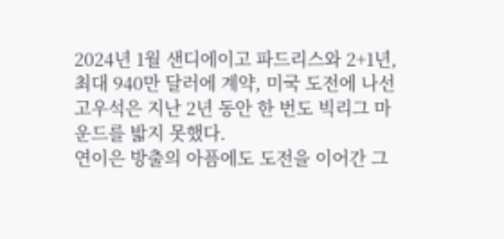2024년 1월 샌디에이고 파드리스와 2+1년, 최대 940만 달러에 계약, 미국 도전에 나선 고우석은 지난 2년 동안 한 번도 빅리그 마운드를 밟지 못했다.
연이은 방출의 아픔에도 도전을 이어간 그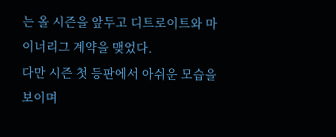는 올 시즌을 앞두고 디트로이트와 마이너리그 계약을 맺었다.
다만 시즌 첫 등판에서 아쉬운 모습을 보이며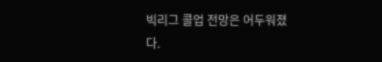빅리그 콜업 전망은 어두워졌다.